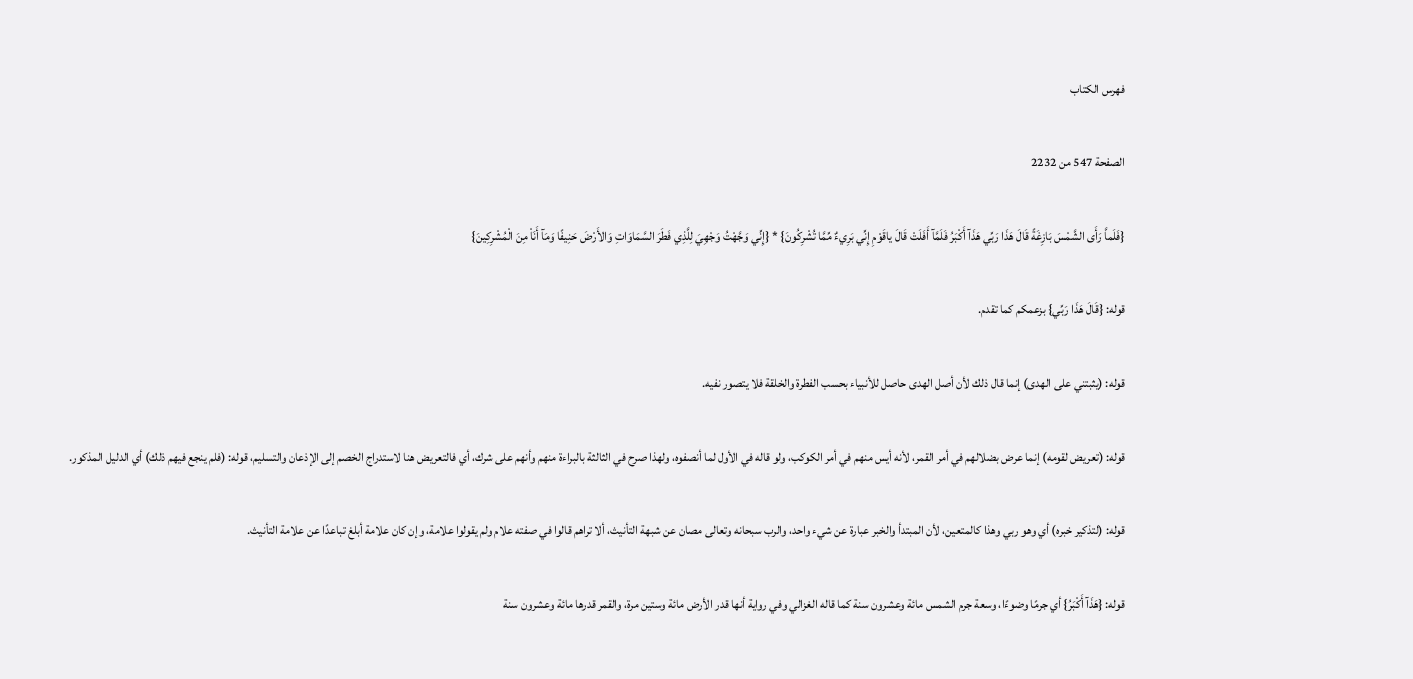فهرس الكتاب

الصفحة 547 من 2232

{فَلَماَّ رَأَى الشَّمْسَ بَازِغَةً قَالَ هَذَا رَبِّي هَذَآ أَكْبَرُ فَلَمَّآ أَفَلَتْ قَالَ ياقَوْمِ إِنِّي بَرِيءٌ مِّمَّا تُشْرِكُونَ} * {إِنِّي وَجَّهْتُ وَجْهِيَ لِلَّذِي فَطَرَ السَّمَاوَاتِ وَالأَرْضَ حَنِيفًا وَمَآ أَنَاْ مِنَ الْمُشْرِكِينَ}

قوله: {قَالَ هَذَا رَبِّي} بزعمكم كما تقدم.

قوله: (يثبتني على الهدى) إنما قال ذلك لأن أصل الهدى حاصل للأنبياء بحسب الفطرة والخلقة فلا يتصور نفيه.

قوله: (تعريض لقومه) إنما عرض بضلالهم في أمر القمر، لأنه أيس منهم في أمر الكوكب، ولو قاله في الأول لما أنصفوه، ولهذا صرح في الثالثة بالبراءة منهم وأنهم على شرك، أي فالتعريض هنا لاستدراج الخصم إلى الإذعان والتسليم، قوله: (فلم ينجع فيهم ذلك) أي الدليل المذكور.

قوله: (لتذكير خبره) أي وهو ربي وهذا كالمتعين، لأن المبتدأ والخبر عبارة عن شيء واحد، والرب سبحانه وتعالى مصان عن شبهة التأنيث، ألا تراهم قالوا في صفته علام ولم يقولوا علامة، وإن كان علامة أبلغ تباعدًا عن علامة التأنيث.

قوله: {هَذَآ أَكْبَرُ} أي جرمًا وضوءًا، وسعة جرم الشمس مائة وعشرون سنة كما قاله الغزالي وفي رواية أنها قدر الأرض مائة وستين مرة، والقمر قدرها مائة وعشرون سنة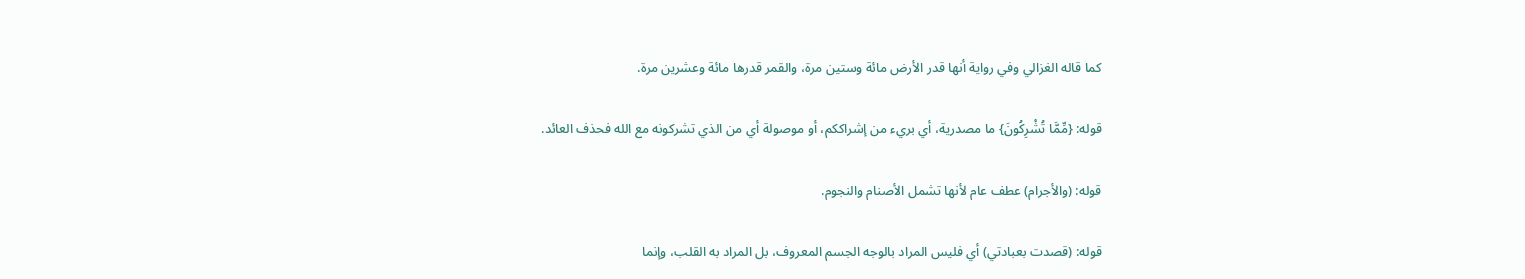كما قاله الغزالي وفي رواية أنها قدر الأرض مائة وستين مرة، والقمر قدرها مائة وعشرين مرة.

قوله: {مِّمَّا تُشْرِكُونَ} ما مصدرية، أي بريء من إشراككم، أو موصولة أي من الذي تشركونه مع الله فحذف العائد.

قوله: (والأجرام) عطف عام لأنها تشمل الأصنام والنجوم.

قوله: (قصدت بعبادتي) أي فليس المراد بالوجه الجسم المعروف، بل المراد به القلب، وإنما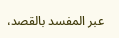عبر المفسد بالقصد،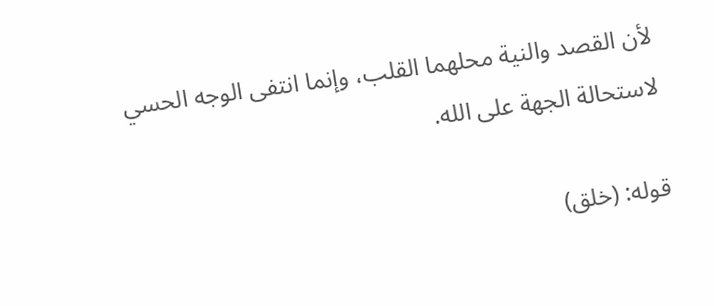لأن القصد والنية محلهما القلب، وإنما انتفى الوجه الحسي لاستحالة الجهة على الله.

قوله: (خلق)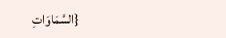{السَّمَاوَاتِ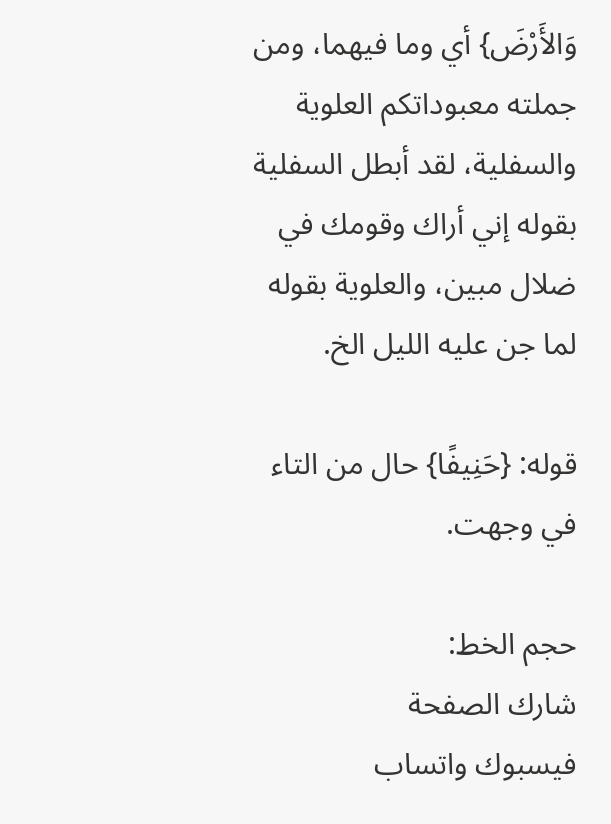وَالأَرْضَ} أي وما فيهما، ومن جملته معبوداتكم العلوية والسفلية، لقد أبطل السفلية بقوله إني أراك وقومك في ضلال مبين، والعلوية بقوله لما جن عليه الليل الخ.

قوله: {حَنِيفًا} حال من التاء في وجهت.

حجم الخط:
شارك الصفحة
فيسبوك واتساب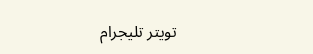تويتر تليجرام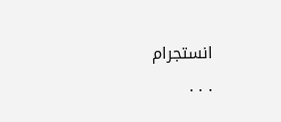انستجرام
. . .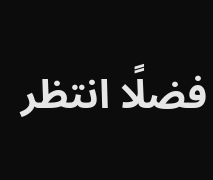فضلًا انتظر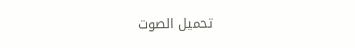تحميل الصوت